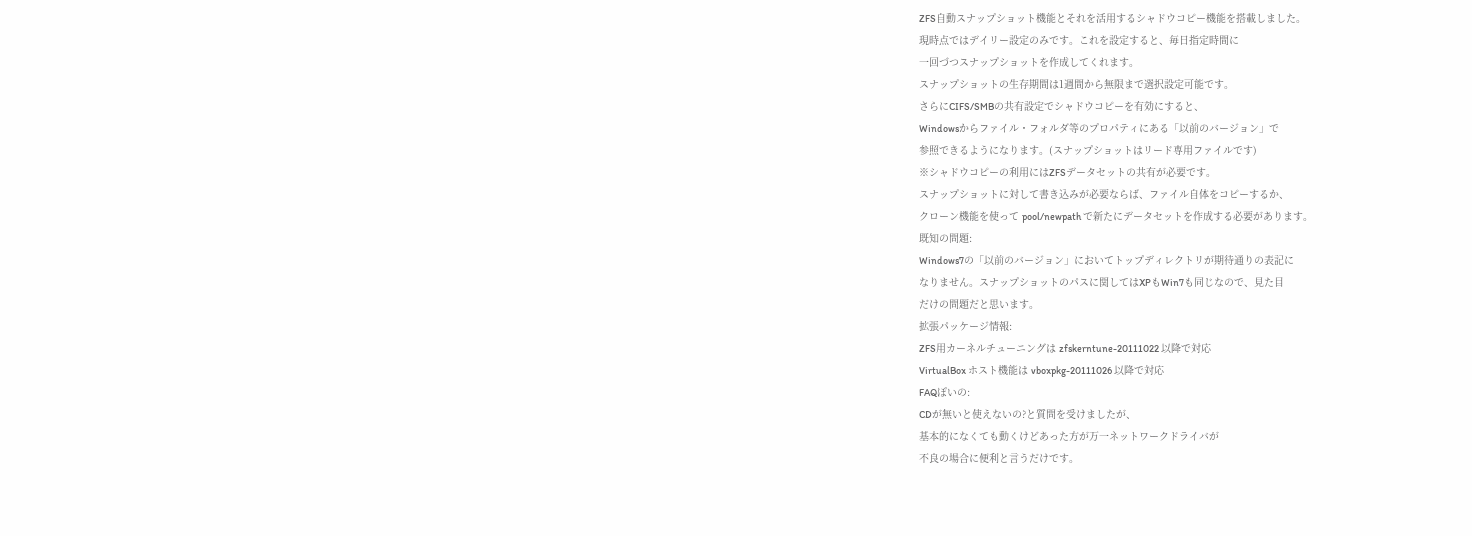ZFS自動スナップショット機能とそれを活用するシャドウコピー機能を搭載しました。
現時点ではデイリー設定のみです。これを設定すると、毎日指定時間に
一回づつスナップショットを作成してくれます。
スナップショットの生存期間は1週間から無限まで選択設定可能です。
さらにCIFS/SMBの共有設定でシャドウコピーを有効にすると、
Windowsからファイル・フォルダ等のプロパティにある「以前のバージョン」で
参照できるようになります。(スナップショットはリード専用ファイルです)
※シャドウコピーの利用にはZFSデータセットの共有が必要です。
スナップショットに対して書き込みが必要ならば、ファイル自体をコピーするか、
クローン機能を使って pool/newpath で新たにデータセットを作成する必要があります。
既知の問題:
Windows7の「以前のバージョン」においてトップディレクトリが期待通りの表記に
なりません。スナップショットのパスに関してはXPもWin7も同じなので、見た目
だけの問題だと思います。
拡張パッケージ情報:
ZFS用カーネルチューニングは zfskerntune-20111022 以降で対応
VirtualBox ホスト機能は vboxpkg-20111026 以降で対応
FAQぽいの:
CDが無いと使えないの?と質問を受けましたが、
基本的になくても動くけどあった方が万一ネットワークドライバが
不良の場合に便利と言うだけです。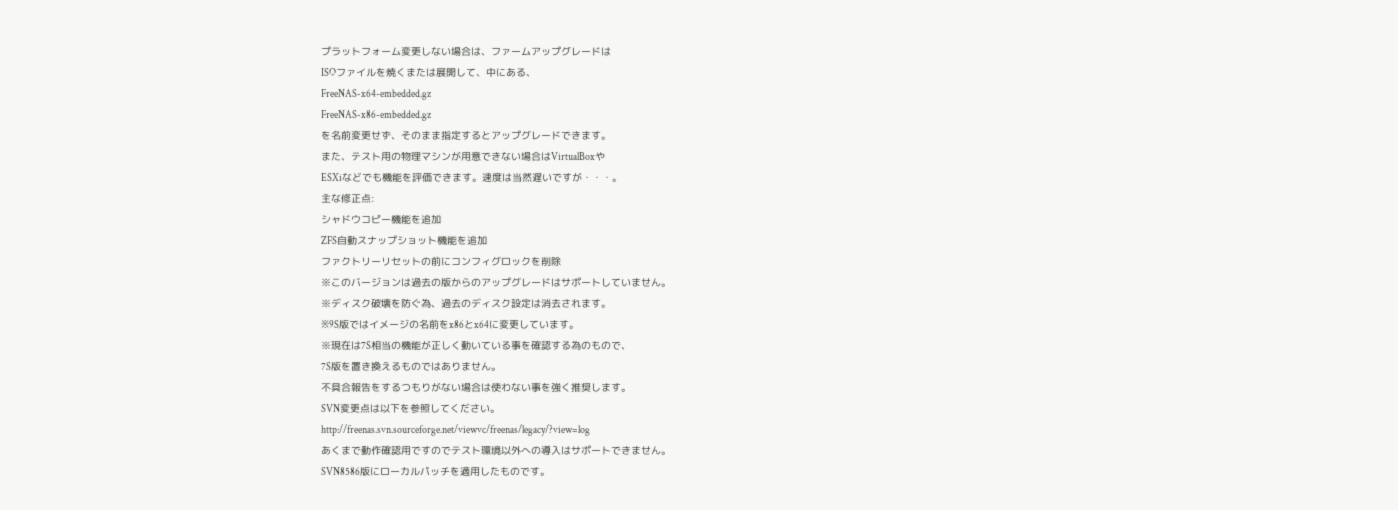プラットフォーム変更しない場合は、ファームアップグレードは
ISOファイルを焼くまたは展開して、中にある、
FreeNAS-x64-embedded.gz
FreeNAS-x86-embedded.gz
を名前変更せず、そのまま指定するとアップグレードできます。
また、テスト用の物理マシンが用意できない場合はVirtualBoxや
ESXiなどでも機能を評価できます。速度は当然遅いですが・・・。
主な修正点:
シャドウコピー機能を追加
ZFS自動スナップショット機能を追加
ファクトリーリセットの前にコンフィグロックを削除
※このバージョンは過去の版からのアップグレードはサポートしていません。
※ディスク破壊を防ぐ為、過去のディスク設定は消去されます。
※9S版ではイメージの名前をx86とx64に変更しています。
※現在は7S相当の機能が正しく動いている事を確認する為のもので、
7S版を置き換えるものではありません。
不具合報告をするつもりがない場合は使わない事を強く推奨します。
SVN変更点は以下を参照してください。
http://freenas.svn.sourceforge.net/viewvc/freenas/legacy/?view=log
あくまで動作確認用ですのでテスト環境以外への導入はサポートできません。
SVN8586版にローカルパッチを適用したものです。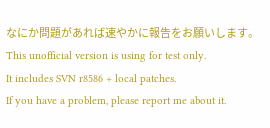なにか問題があれば速やかに報告をお願いします。
This unofficial version is using for test only.
It includes SVN r8586 + local patches.
If you have a problem, please report me about it.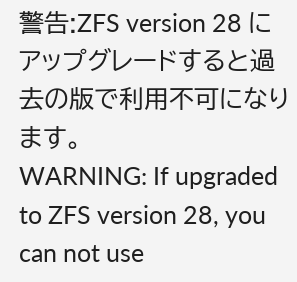警告:ZFS version 28 にアップグレードすると過去の版で利用不可になります。
WARNING: If upgraded to ZFS version 28, you can not use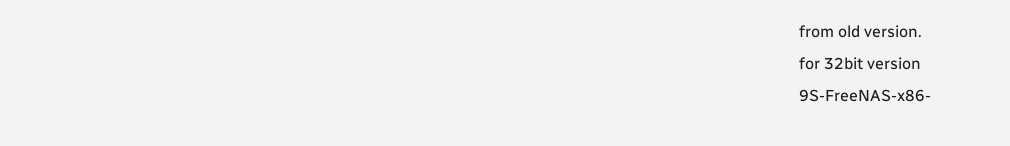from old version.
for 32bit version
9S-FreeNAS-x86-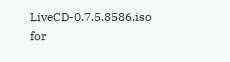LiveCD-0.7.5.8586.iso
for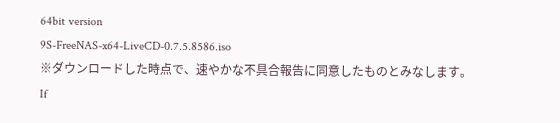64bit version
9S-FreeNAS-x64-LiveCD-0.7.5.8586.iso
※ダウンロードした時点で、速やかな不具合報告に同意したものとみなします。
If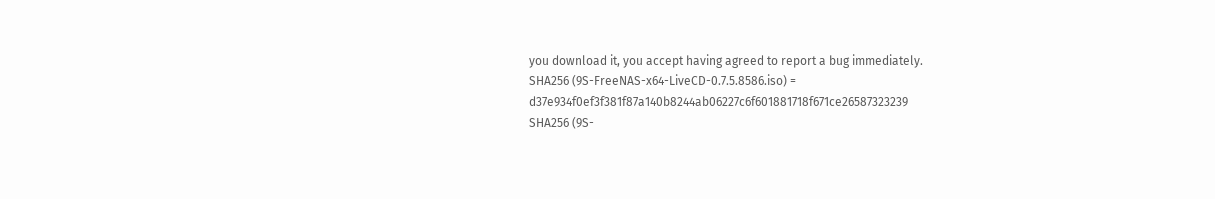you download it, you accept having agreed to report a bug immediately.
SHA256 (9S-FreeNAS-x64-LiveCD-0.7.5.8586.iso) = d37e934f0ef3f381f87a140b8244ab06227c6f601881718f671ce26587323239
SHA256 (9S-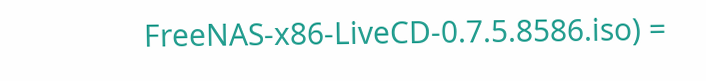FreeNAS-x86-LiveCD-0.7.5.8586.iso) =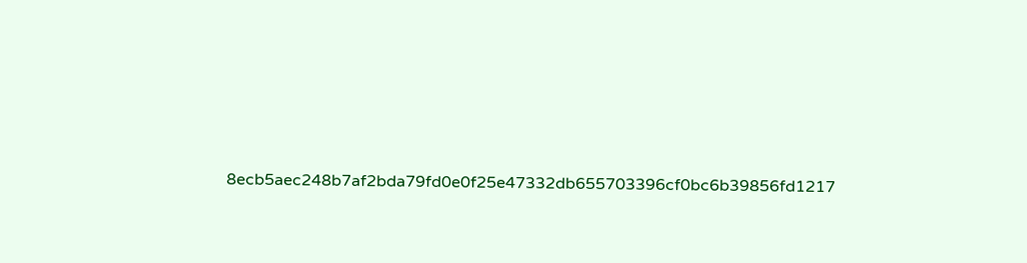8ecb5aec248b7af2bda79fd0e0f25e47332db655703396cf0bc6b39856fd1217